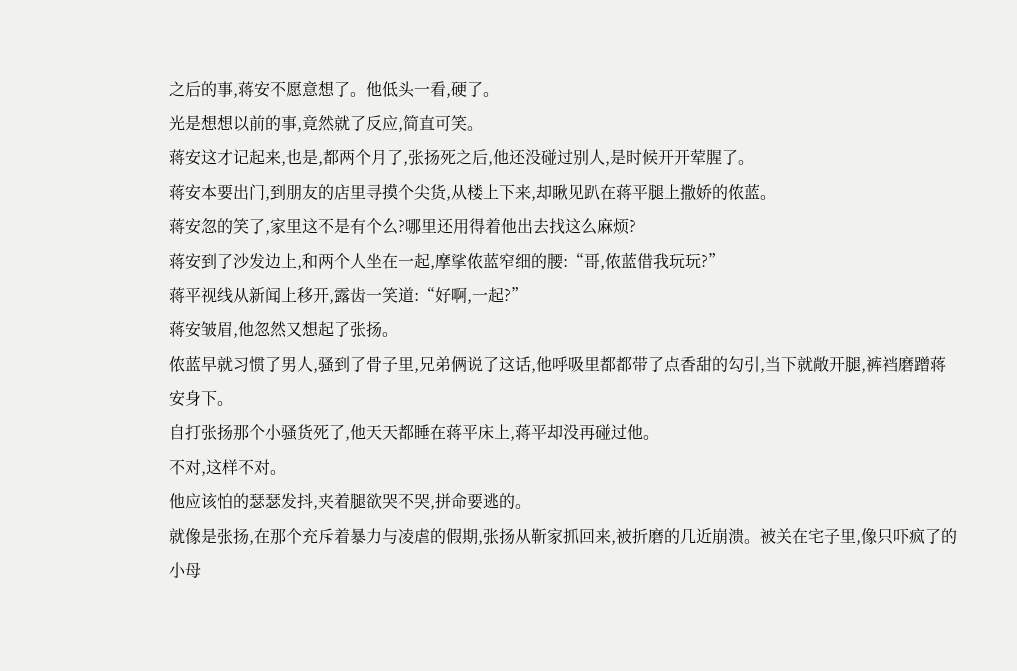之后的事,蒋安不愿意想了。他低头一看,硬了。
光是想想以前的事,竟然就了反应,简直可笑。
蒋安这才记起来,也是,都两个月了,张扬死之后,他还没碰过别人,是时候开开荤腥了。
蒋安本要出门,到朋友的店里寻摸个尖货,从楼上下来,却瞅见趴在蒋平腿上撒娇的侬蓝。
蒋安忽的笑了,家里这不是有个么?哪里还用得着他出去找这么麻烦?
蒋安到了沙发边上,和两个人坐在一起,摩挲侬蓝窄细的腰:“哥,侬蓝借我玩玩?”
蒋平视线从新闻上移开,露齿一笑道:“好啊,一起?”
蒋安皱眉,他忽然又想起了张扬。
侬蓝早就习惯了男人,骚到了骨子里,兄弟俩说了这话,他呼吸里都都带了点香甜的勾引,当下就敞开腿,裤裆磨蹭蒋安身下。
自打张扬那个小骚货死了,他天天都睡在蒋平床上,蒋平却没再碰过他。
不对,这样不对。
他应该怕的瑟瑟发抖,夹着腿欲哭不哭,拼命要逃的。
就像是张扬,在那个充斥着暴力与凌虐的假期,张扬从靳家抓回来,被折磨的几近崩溃。被关在宅子里,像只吓疯了的小母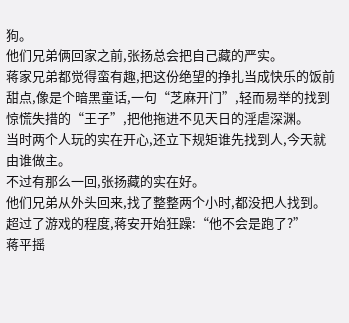狗。
他们兄弟俩回家之前,张扬总会把自己藏的严实。
蒋家兄弟都觉得蛮有趣,把这份绝望的挣扎当成快乐的饭前甜点,像是个暗黑童话,一句“芝麻开门”,轻而易举的找到惊慌失措的“王子”,把他拖进不见天日的淫虐深渊。
当时两个人玩的实在开心,还立下规矩谁先找到人,今天就由谁做主。
不过有那么一回,张扬藏的实在好。
他们兄弟从外头回来,找了整整两个小时,都没把人找到。
超过了游戏的程度,蒋安开始狂躁:“他不会是跑了?”
蒋平摇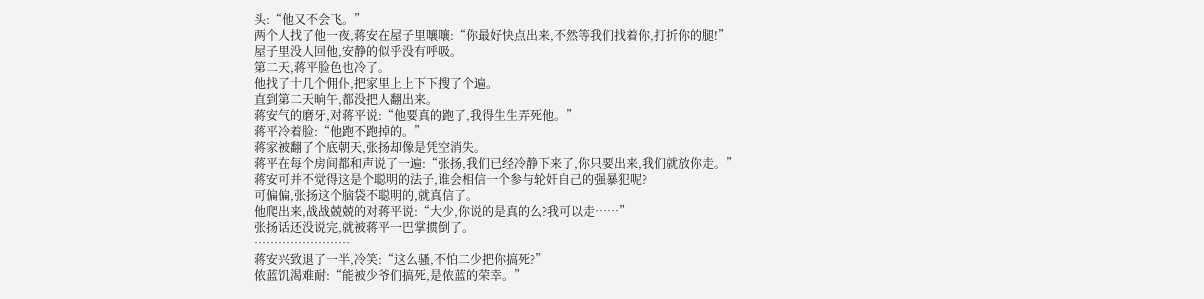头:“他又不会飞。”
两个人找了他一夜,蒋安在屋子里嚷嚷:“你最好快点出来,不然等我们找着你,打折你的腿!”
屋子里没人回他,安静的似乎没有呼吸。
第二天,蒋平脸色也冷了。
他找了十几个佣仆,把家里上上下下搜了个遍。
直到第二天晌午,都没把人翻出来。
蒋安气的磨牙,对蒋平说:“他要真的跑了,我得生生弄死他。”
蒋平冷着脸:“他跑不跑掉的。”
蒋家被翻了个底朝天,张扬却像是凭空消失。
蒋平在每个房间都和声说了一遍:“张扬,我们已经冷静下来了,你只要出来,我们就放你走。”
蒋安可并不觉得这是个聪明的法子,谁会相信一个参与轮奸自己的强暴犯呢?
可偏偏,张扬这个脑袋不聪明的,就真信了。
他爬出来,战战兢兢的对蒋平说:“大少,你说的是真的么?我可以走……”
张扬话还没说完,就被蒋平一巴掌掼倒了。
……………………
蒋安兴致退了一半,冷笑:“这么骚,不怕二少把你搞死?”
侬蓝饥渴难耐:“能被少爷们搞死,是侬蓝的荣幸。”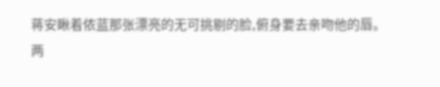蒋安瞅着侬蓝那张漂亮的无可挑剔的脸,俯身要去亲吻他的唇。
两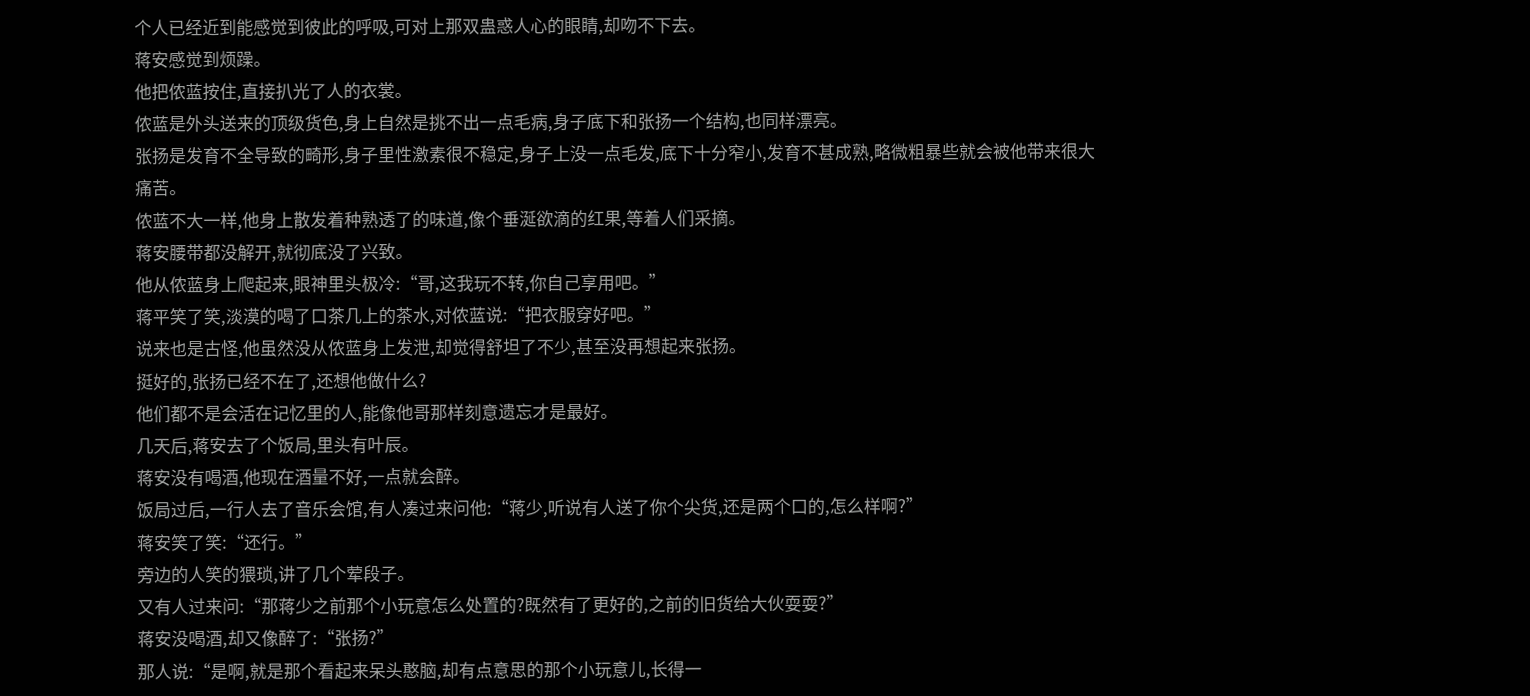个人已经近到能感觉到彼此的呼吸,可对上那双蛊惑人心的眼睛,却吻不下去。
蒋安感觉到烦躁。
他把侬蓝按住,直接扒光了人的衣裳。
侬蓝是外头送来的顶级货色,身上自然是挑不出一点毛病,身子底下和张扬一个结构,也同样漂亮。
张扬是发育不全导致的畸形,身子里性激素很不稳定,身子上没一点毛发,底下十分窄小,发育不甚成熟,略微粗暴些就会被他带来很大痛苦。
侬蓝不大一样,他身上散发着种熟透了的味道,像个垂涎欲滴的红果,等着人们采摘。
蒋安腰带都没解开,就彻底没了兴致。
他从侬蓝身上爬起来,眼神里头极冷:“哥,这我玩不转,你自己享用吧。”
蒋平笑了笑,淡漠的喝了口茶几上的茶水,对侬蓝说:“把衣服穿好吧。”
说来也是古怪,他虽然没从侬蓝身上发泄,却觉得舒坦了不少,甚至没再想起来张扬。
挺好的,张扬已经不在了,还想他做什么?
他们都不是会活在记忆里的人,能像他哥那样刻意遗忘才是最好。
几天后,蒋安去了个饭局,里头有叶辰。
蒋安没有喝酒,他现在酒量不好,一点就会醉。
饭局过后,一行人去了音乐会馆,有人凑过来问他:“蒋少,听说有人送了你个尖货,还是两个口的,怎么样啊?”
蒋安笑了笑:“还行。”
旁边的人笑的猥琐,讲了几个荤段子。
又有人过来问:“那蒋少之前那个小玩意怎么处置的?既然有了更好的,之前的旧货给大伙耍耍?”
蒋安没喝酒,却又像醉了:“张扬?”
那人说:“是啊,就是那个看起来呆头憨脑,却有点意思的那个小玩意儿,长得一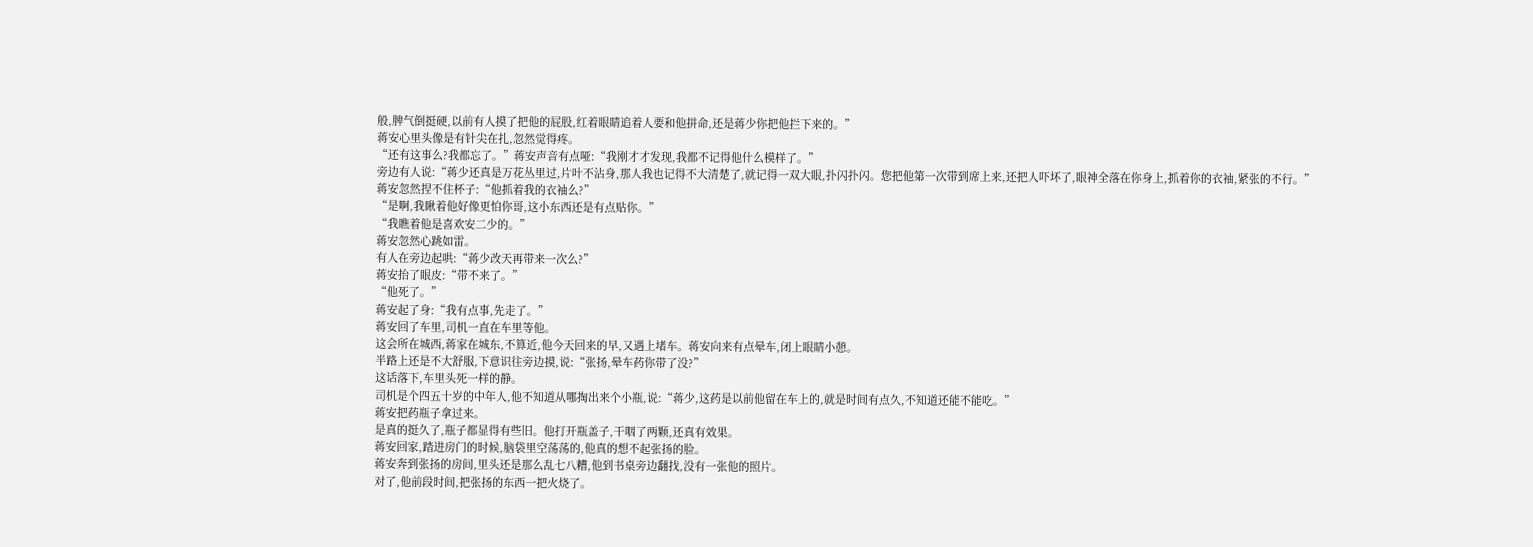般,脾气倒挺硬,以前有人摸了把他的屁股,红着眼睛追着人要和他拼命,还是蒋少你把他拦下来的。”
蒋安心里头像是有针尖在扎,忽然觉得疼。
“还有这事么?我都忘了。”蒋安声音有点哑:“我刚才才发现,我都不记得他什么模样了。”
旁边有人说:“蒋少还真是万花丛里过,片叶不沾身,那人我也记得不大清楚了,就记得一双大眼,扑闪扑闪。您把他第一次带到席上来,还把人吓坏了,眼神全落在你身上,抓着你的衣袖,紧张的不行。”
蒋安忽然捏不住杯子:“他抓着我的衣袖么?”
“是啊,我瞅着他好像更怕你哥,这小东西还是有点贴你。”
“我瞧着他是喜欢安二少的。”
蒋安忽然心跳如雷。
有人在旁边起哄:“蒋少改天再带来一次么?”
蒋安抬了眼皮:“带不来了。”
“他死了。”
蒋安起了身:“我有点事,先走了。”
蒋安回了车里,司机一直在车里等他。
这会所在城西,蒋家在城东,不算近,他今天回来的早,又遇上堵车。蒋安向来有点晕车,闭上眼睛小憩。
半路上还是不大舒服,下意识往旁边摸,说:“张扬,晕车药你带了没?”
这话落下,车里头死一样的静。
司机是个四五十岁的中年人,他不知道从哪掏出来个小瓶,说:“蒋少,这药是以前他留在车上的,就是时间有点久,不知道还能不能吃。”
蒋安把药瓶子拿过来。
是真的挺久了,瓶子都显得有些旧。他打开瓶盖子,干咽了两颗,还真有效果。
蒋安回家,踏进房门的时候,脑袋里空荡荡的,他真的想不起张扬的脸。
蒋安奔到张扬的房间,里头还是那么乱七八糟,他到书桌旁边翻找,没有一张他的照片。
对了,他前段时间,把张扬的东西一把火烧了。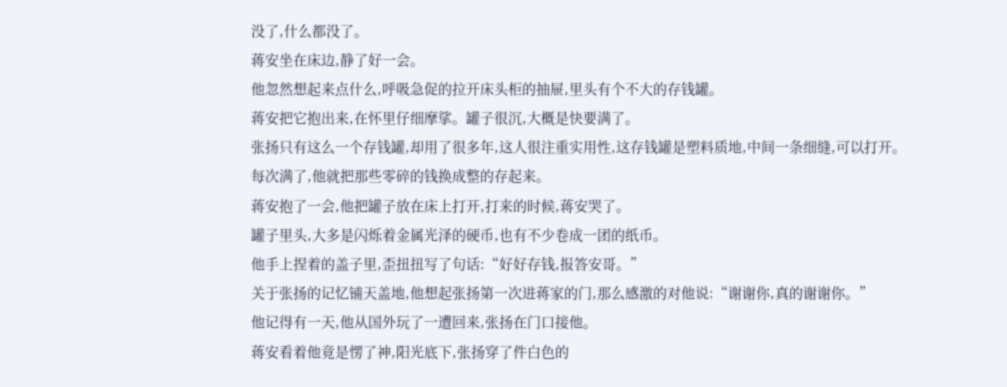没了,什么都没了。
蒋安坐在床边,静了好一会。
他忽然想起来点什么,呼吸急促的拉开床头柜的抽屉,里头有个不大的存钱罐。
蒋安把它抱出来,在怀里仔细摩挲。罐子很沉,大概是快要满了。
张扬只有这么一个存钱罐,却用了很多年,这人很注重实用性,这存钱罐是塑料质地,中间一条细缝,可以打开。
每次满了,他就把那些零碎的钱换成整的存起来。
蒋安抱了一会,他把罐子放在床上打开,打来的时候,蒋安哭了。
罐子里头,大多是闪烁着金属光泽的硬币,也有不少卷成一团的纸币。
他手上捏着的盖子里,歪扭扭写了句话:“好好存钱,报答安哥。”
关于张扬的记忆铺天盖地,他想起张扬第一次进蒋家的门,那么感激的对他说:“谢谢你,真的谢谢你。”
他记得有一天,他从国外玩了一遭回来,张扬在门口接他。
蒋安看着他竟是愣了神,阳光底下,张扬穿了件白色的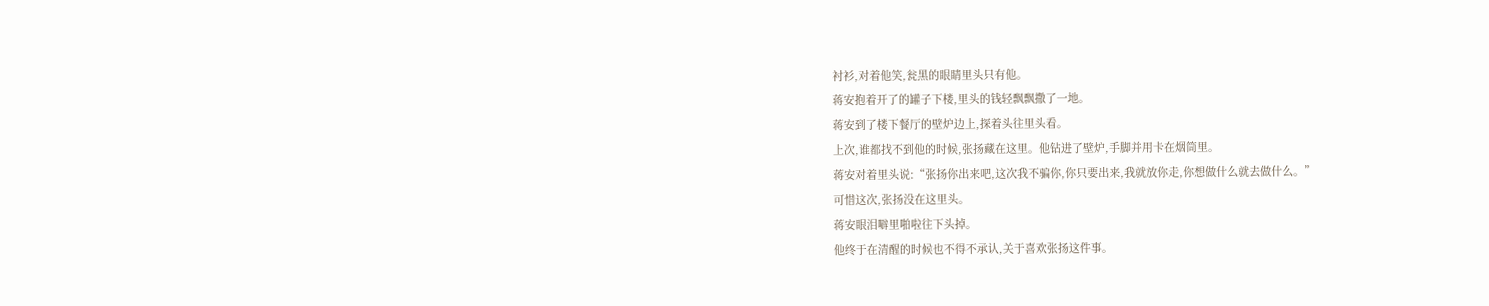衬衫,对着他笑,瓮黑的眼睛里头只有他。
蒋安抱着开了的罐子下楼,里头的钱轻飘飘撒了一地。
蒋安到了楼下餐厅的壁炉边上,探着头往里头看。
上次,谁都找不到他的时候,张扬藏在这里。他钻进了壁炉,手脚并用卡在烟筒里。
蒋安对着里头说:“张扬你出来吧,这次我不骗你,你只要出来,我就放你走,你想做什么就去做什么。”
可惜这次,张扬没在这里头。
蒋安眼泪噼里啪啦往下头掉。
他终于在清醒的时候也不得不承认,关于喜欢张扬这件事。